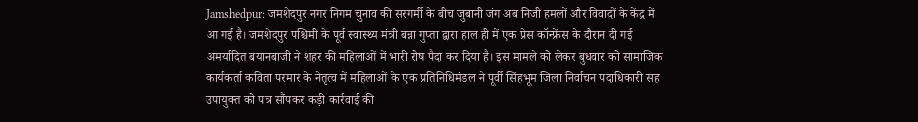Jamshedpur: जमशेदपुर नगर निगम चुनाव की सरगर्मी के बीच जुबानी जंग अब निजी हमलों और विवादों के केंद्र में आ गई है। जमशेदपुर पश्चिमी के पूर्व स्वास्थ्य मंत्री बन्ना गुप्ता द्वारा हाल ही में एक प्रेस कॉन्फ्रेंस के दौरान दी गई अमर्यादित बयानबाजी ने शहर की महिलाओं में भारी रोष पैदा कर दिया है। इस मामले को लेकर बुधवार को सामाजिक कार्यकर्ता कविता परमार के नेतृत्व में महिलाओं के एक प्रतिनिधिमंडल ने पूर्वी सिंहभूम जिला निर्वाचन पदाधिकारी सह उपायुक्त को पत्र सौंपकर कड़ी कार्रवाई की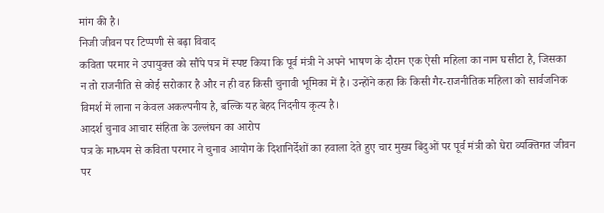मांग की है।
निजी जीवन पर टिप्पणी से बढ़ा विवाद
कविता परमार ने उपायुक्त को सौंपे पत्र में स्पष्ट किया कि पूर्व मंत्री ने अपने भाषण के दौरान एक ऐसी महिला का नाम घसीटा है, जिसका न तो राजनीति से कोई सरोकार है और न ही वह किसी चुनावी भूमिका में है। उन्होंने कहा कि किसी गैर-राजनीतिक महिला को सार्वजनिक विमर्श में लाना न केवल अकल्पनीय है, बल्कि यह बेहद निंदनीय कृत्य है।
आदर्श चुनाव आचार संहिता के उल्लंघन का आरोप
पत्र के माध्यम से कविता परमार ने चुनाव आयोग के दिशानिर्देशों का हवाला देते हुए चार मुख्य बिंदुओं पर पूर्व मंत्री को घेरा व्यक्तिगत जीवन पर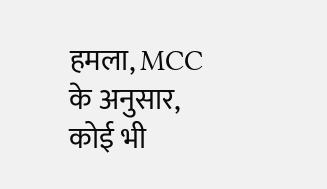हमला, MCC के अनुसार, कोई भी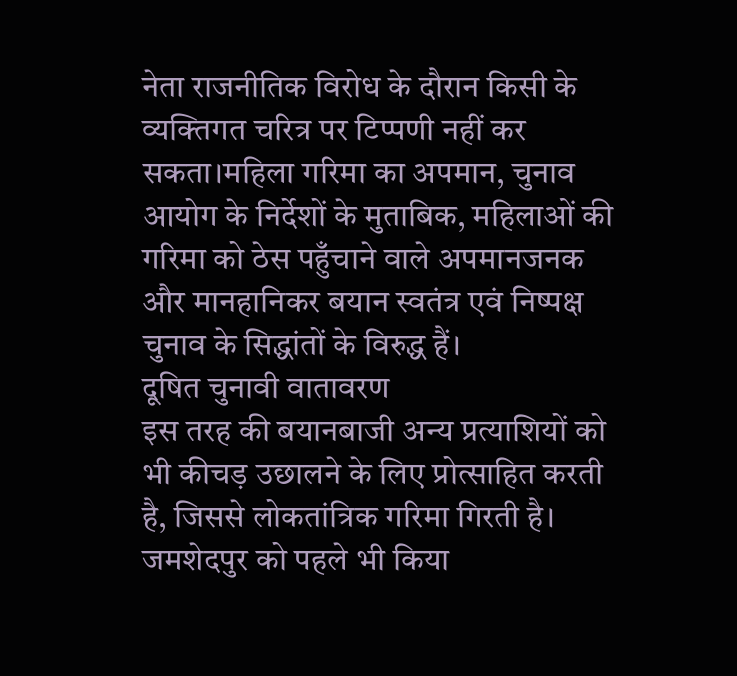नेता राजनीतिक विरोध के दौरान किसी के व्यक्तिगत चरित्र पर टिप्पणी नहीं कर सकता।महिला गरिमा का अपमान, चुनाव आयोग के निर्देशों के मुताबिक, महिलाओं की गरिमा को ठेस पहुँचाने वाले अपमानजनक और मानहानिकर बयान स्वतंत्र एवं निष्पक्ष चुनाव के सिद्धांतों के विरुद्ध हैं।
दूषित चुनावी वातावरण
इस तरह की बयानबाजी अन्य प्रत्याशियों को भी कीचड़ उछालने के लिए प्रोत्साहित करती है, जिससे लोकतांत्रिक गरिमा गिरती है। जमशेदपुर को पहले भी किया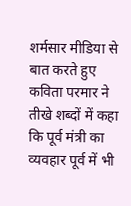शर्मसार मीडिया से बात करते हुए कविता परमार ने तीखे शब्दों में कहा कि पूर्व मंत्री का व्यवहार पूर्व में भी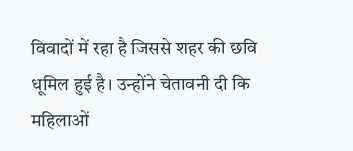विवादों में रहा है जिससे शहर की छवि धूमिल हुई है। उन्होंने चेतावनी दी कि महिलाओं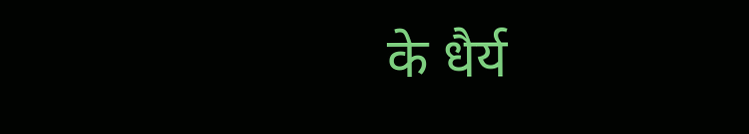के धैर्य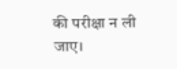की परीक्षा न ली जाए।